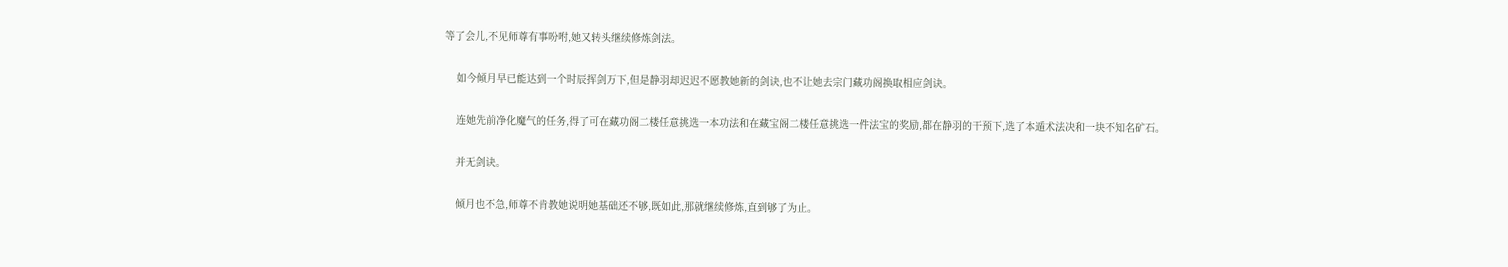等了会儿,不见师尊有事吩咐,她又转头继续修炼剑法。

    如今倾月早已能达到一个时辰挥剑万下,但是静羽却迟迟不愿教她新的剑诀,也不让她去宗门藏功阁换取相应剑诀。

    连她先前净化魔气的任务,得了可在藏功阁二楼任意挑选一本功法和在藏宝阁二楼任意挑选一件法宝的奖励,都在静羽的干预下,选了本遁术法决和一块不知名矿石。

    并无剑诀。

    倾月也不急,师尊不肯教她说明她基础还不够,既如此,那就继续修炼,直到够了为止。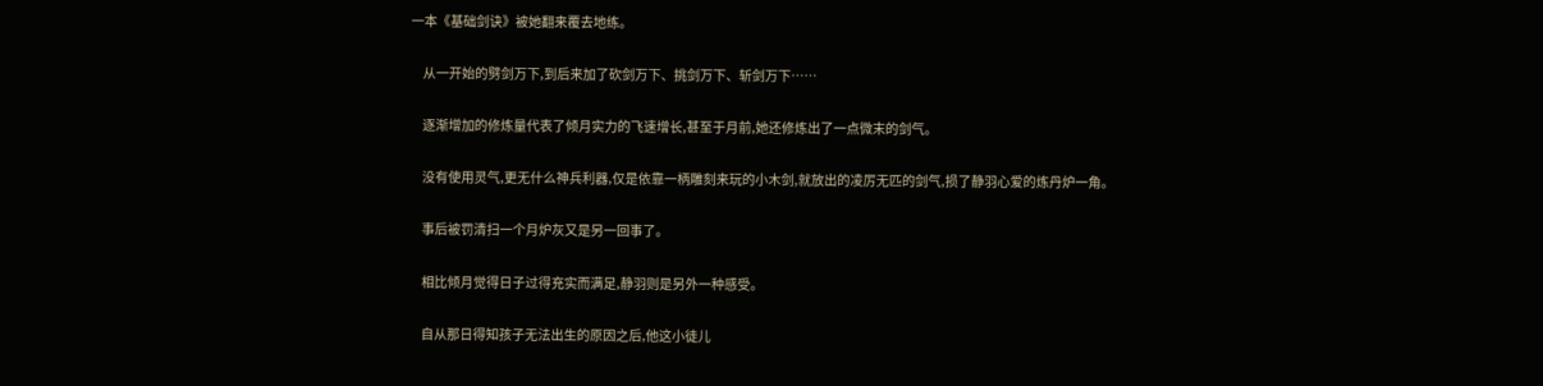一本《基础剑诀》被她翻来覆去地练。

    从一开始的劈剑万下,到后来加了砍剑万下、挑剑万下、斩剑万下……

    逐渐增加的修炼量代表了倾月实力的飞速增长,甚至于月前,她还修炼出了一点微末的剑气。

    没有使用灵气,更无什么神兵利器,仅是依靠一柄雕刻来玩的小木剑,就放出的凌厉无匹的剑气,损了静羽心爱的炼丹炉一角。

    事后被罚清扫一个月炉灰又是另一回事了。

    相比倾月觉得日子过得充实而满足,静羽则是另外一种感受。

    自从那日得知孩子无法出生的原因之后,他这小徒儿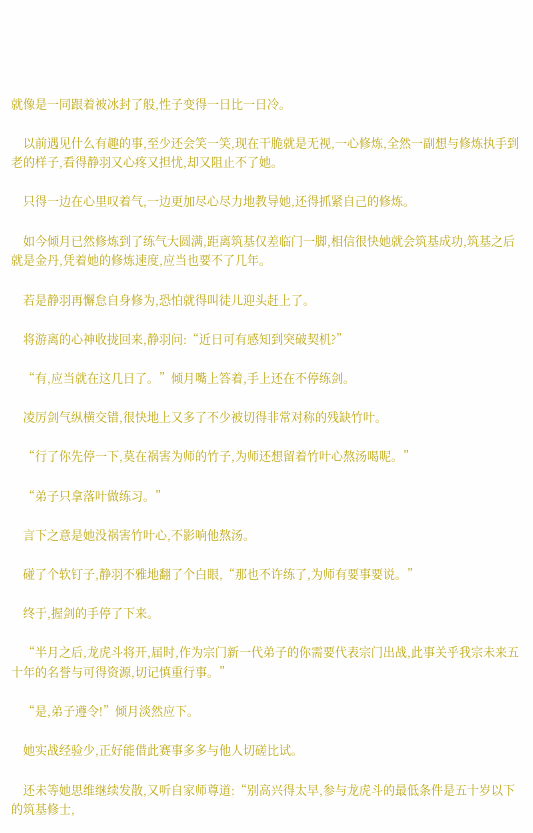就像是一同跟着被冰封了般,性子变得一日比一日冷。

    以前遇见什么有趣的事,至少还会笑一笑,现在干脆就是无视,一心修炼,全然一副想与修炼执手到老的样子,看得静羽又心疼又担忧,却又阻止不了她。

    只得一边在心里叹着气,一边更加尽心尽力地教导她,还得抓紧自己的修炼。

    如今倾月已然修炼到了练气大圆满,距离筑基仅差临门一脚,相信很快她就会筑基成功,筑基之后就是金丹,凭着她的修炼速度,应当也要不了几年。

    若是静羽再懈怠自身修为,恐怕就得叫徒儿迎头赶上了。

    将游离的心神收拢回来,静羽问:“近日可有感知到突破契机?”

    “有,应当就在这几日了。”倾月嘴上答着,手上还在不停练剑。

    凌厉剑气纵横交错,很快地上又多了不少被切得非常对称的残缺竹叶。

    “行了你先停一下,莫在祸害为师的竹子,为师还想留着竹叶心熬汤喝呢。”

    “弟子只拿落叶做练习。”

    言下之意是她没祸害竹叶心,不影响他熬汤。

    碰了个软钉子,静羽不雅地翻了个白眼,“那也不许练了,为师有要事要说。”

    终于,握剑的手停了下来。

    “半月之后,龙虎斗将开,届时,作为宗门新一代弟子的你需要代表宗门出战,此事关乎我宗未来五十年的名誉与可得资源,切记慎重行事。”

    “是,弟子遵令!”倾月淡然应下。

    她实战经验少,正好能借此赛事多多与他人切磋比试。

    还未等她思维继续发散,又听自家师尊道:“别高兴得太早,参与龙虎斗的最低条件是五十岁以下的筑基修士,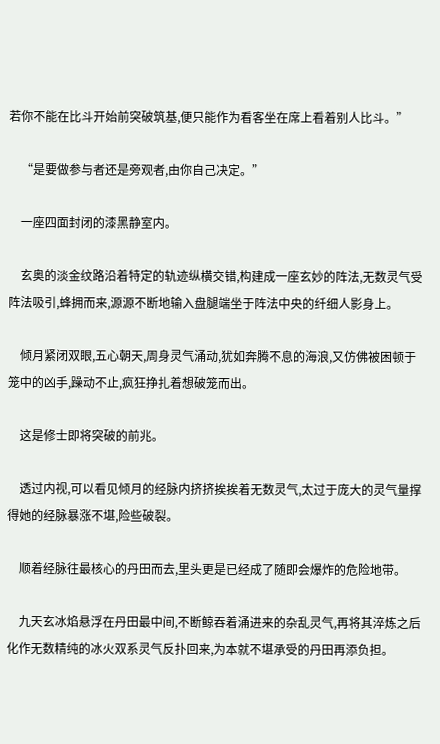若你不能在比斗开始前突破筑基,便只能作为看客坐在席上看着别人比斗。”

    “是要做参与者还是旁观者,由你自己决定。”

    一座四面封闭的漆黑静室内。

    玄奥的淡金纹路沿着特定的轨迹纵横交错,构建成一座玄妙的阵法,无数灵气受阵法吸引,蜂拥而来,源源不断地输入盘腿端坐于阵法中央的纤细人影身上。

    倾月紧闭双眼,五心朝天,周身灵气涌动,犹如奔腾不息的海浪,又仿佛被困顿于笼中的凶手,躁动不止,疯狂挣扎着想破笼而出。

    这是修士即将突破的前兆。

    透过内视,可以看见倾月的经脉内挤挤挨挨着无数灵气,太过于庞大的灵气量撑得她的经脉暴涨不堪,险些破裂。

    顺着经脉往最核心的丹田而去,里头更是已经成了随即会爆炸的危险地带。

    九天玄冰焰悬浮在丹田最中间,不断鲸吞着涌进来的杂乱灵气,再将其淬炼之后化作无数精纯的冰火双系灵气反扑回来,为本就不堪承受的丹田再添负担。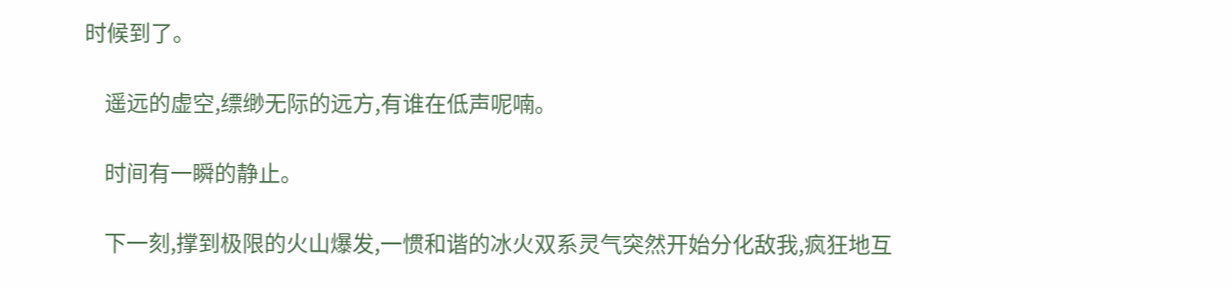时候到了。

    遥远的虚空,缥缈无际的远方,有谁在低声呢喃。

    时间有一瞬的静止。

    下一刻,撑到极限的火山爆发,一惯和谐的冰火双系灵气突然开始分化敌我,疯狂地互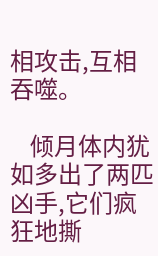相攻击,互相吞噬。

    倾月体内犹如多出了两匹凶手,它们疯狂地撕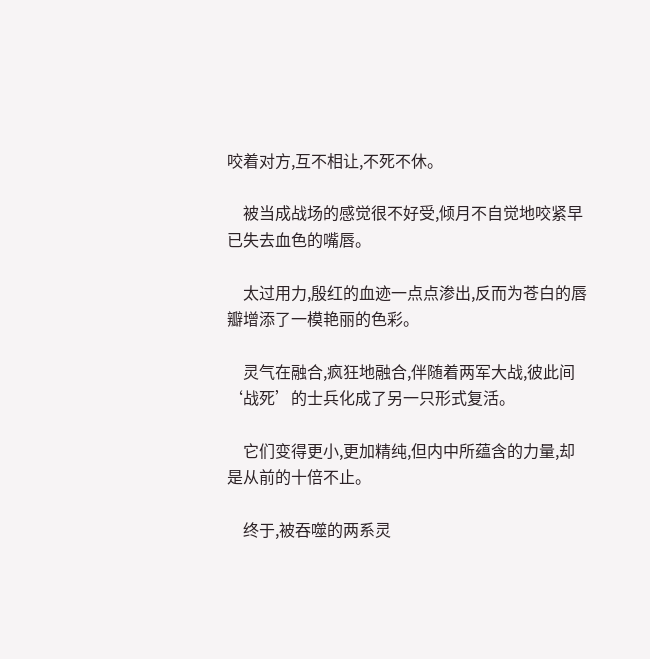咬着对方,互不相让,不死不休。

    被当成战场的感觉很不好受,倾月不自觉地咬紧早已失去血色的嘴唇。

    太过用力,殷红的血迹一点点渗出,反而为苍白的唇瓣增添了一模艳丽的色彩。

    灵气在融合,疯狂地融合,伴随着两军大战,彼此间‘战死’的士兵化成了另一只形式复活。

    它们变得更小,更加精纯,但内中所蕴含的力量,却是从前的十倍不止。

    终于,被吞噬的两系灵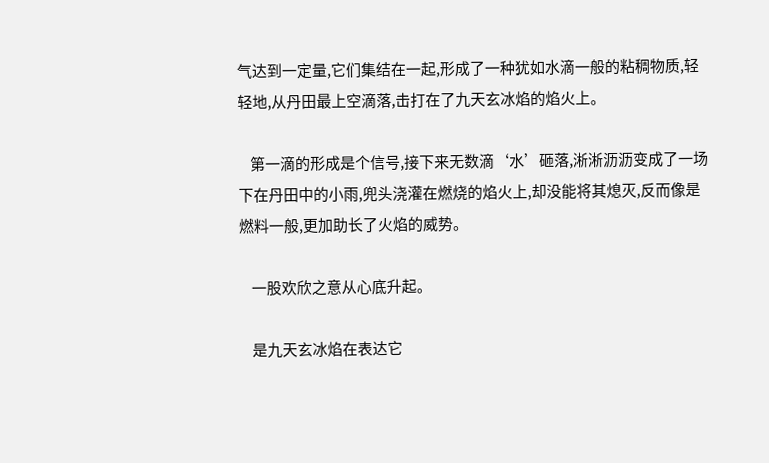气达到一定量,它们集结在一起,形成了一种犹如水滴一般的粘稠物质,轻轻地,从丹田最上空滴落,击打在了九天玄冰焰的焰火上。

    第一滴的形成是个信号,接下来无数滴‘水’砸落,淅淅沥沥变成了一场下在丹田中的小雨,兜头浇灌在燃烧的焰火上,却没能将其熄灭,反而像是燃料一般,更加助长了火焰的威势。

    一股欢欣之意从心底升起。

    是九天玄冰焰在表达它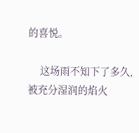的喜悦。

    这场雨不知下了多久,被充分湿润的焰火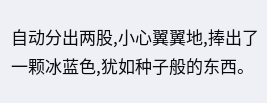自动分出两股,小心翼翼地,捧出了一颗冰蓝色,犹如种子般的东西。